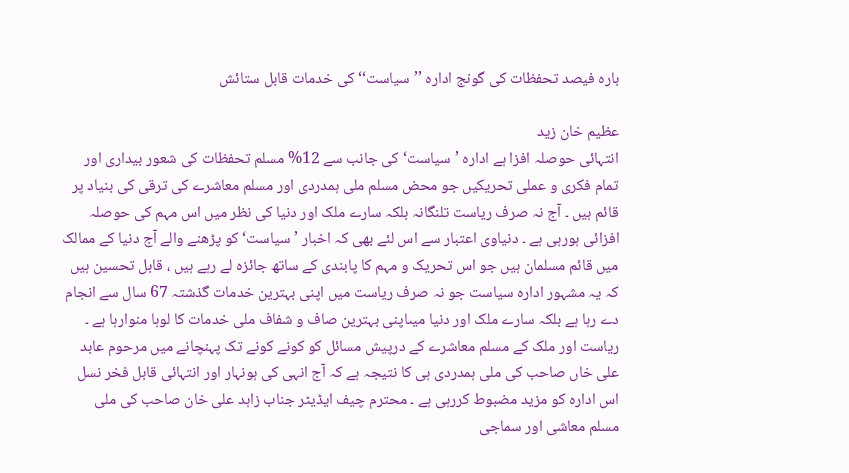بارہ فیصد تحفظات کی گونج ادارہ ’’سیاست‘‘ کی خدمات قابل ستائش

عظیم خان زید
انتہائی حوصلہ افزا ہے ادارہ ’سیاست‘ کی جانب سے 12% مسلم تحفظات کی شعور بیداری اور تمام فکری و عملی تحریکیں جو محض مسلم ملی ہمدردی اور مسلم معاشرے کی ترقی کی بنیاد پر قائم ہیں ۔ آج نہ صرف ریاست تلنگانہ بلکہ سارے ملک اور دنیا کی نظر میں اس مہم کی حوصلہ افزائی ہورہی ہے ۔ دنیاوی اعتبار سے اس لئے بھی کہ اخبار ’سیاست‘ کو پڑھنے والے آج دنیا کے ممالک میں قائم مسلمان ہیں جو اس تحریک و مہم کا پابندی کے ساتھ جائزہ لے رہے ہیں ، قابل تحسین ہیں کہ یہ مشہور ادارہ سیاست جو نہ صرف ریاست میں اپنی بہترین خدمات گذشتہ 67 سال سے انجام دے رہا ہے بلکہ سارے ملک اور دنیا میںاپنی بہترین صاف و شفاف ملی خدمات کا لوہا منوارہا ہے ۔ ریاست اور ملک کے مسلم معاشرے کے درپیش مسائل کو کونے کونے تک پہنچانے میں مرحوم عابد علی خاں صاحب کی ملی ہمدردی ہی کا نتیجہ ہے کہ آج انہی کی ہونہار اور انتہائی قابل فخر نسل اس ادارہ کو مزید مضبوط کررہی ہے ۔ محترم چیف ایڈیٹر جناب زاہد علی خان صاحب کی ملی مسلم معاشی اور سماجی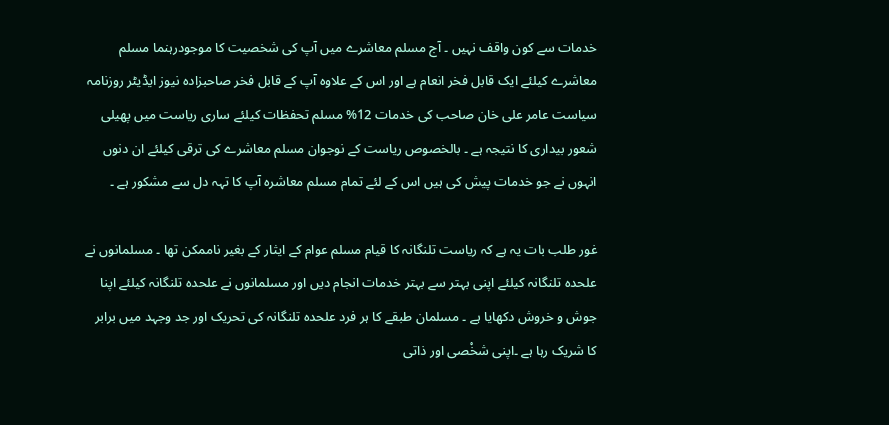خدمات سے کون واقف نہیں ۔ آج مسلم معاشرے میں آپ کی شخصیت کا موجودرہنما مسلم معاشرے کیلئے ایک قابل فخر انعام ہے اور اس کے علاوہ آپ کے قابل فخر صاحبزادہ نیوز ایڈیٹر روزنامہ سیاست عامر علی خان صاحب کی خدمات 12% مسلم تحفظات کیلئے ساری ریاست میں پھیلی شعور بیداری کا نتیجہ ہے ۔ بالخصوص ریاست کے نوجوان مسلم معاشرے کی ترقی کیلئے ان دنوں انہوں نے جو خدمات پیش کی ہیں اس کے لئے تمام مسلم معاشرہ آپ کا تہہ دل سے مشکور ہے ۔

غور طلب بات یہ ہے کہ ریاست تلنگانہ کا قیام مسلم عوام کے ایثار کے بغیر ناممکن تھا ۔ مسلمانوں نے علحدہ تلنگانہ کیلئے اپنی بہتر سے بہتر خدمات انجام دیں اور مسلمانوں نے علحدہ تلنگانہ کیلئے اپنا جوش و خروش دکھایا ہے ۔ مسلمان طبقے کا ہر فرد علحدہ تلنگانہ کی تحریک اور جد وجہد میں برابر کا شریک رہا ہے ۔اپنی شخْصی اور ذاتی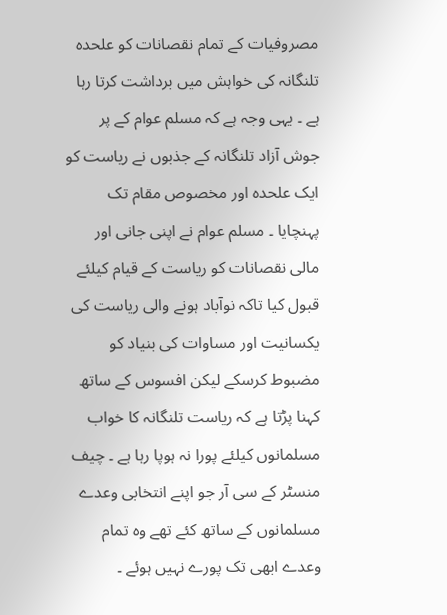مصروفیات کے تمام نقصانات کو علحدہ تلنگانہ کی خواہش میں برداشت کرتا رہا ہے ۔ یہی وجہ ہے کہ مسلم عوام کے پر جوش آزاد تلنگانہ کے جذبوں نے ریاست کو ایک علحدہ اور مخصوص مقام تک پہنچایا ۔ مسلم عوام نے اپنی جانی اور مالی نقصانات کو ریاست کے قیام کیلئے قبول کیا تاکہ نوآباد ہونے والی ریاست کی یکسانیت اور مساوات کی بنیاد کو مضبوط کرسکے لیکن افسوس کے ساتھ کہنا پڑتا ہے کہ ریاست تلنگانہ کا خواب مسلمانوں کیلئے پورا نہ ہوپا رہا ہے ۔ چیف منسٹر کے سی آر جو اپنے انتخابی وعدے مسلمانوں کے ساتھ کئے تھے وہ تمام وعدے ابھی تک پورے نہیں ہوئے ۔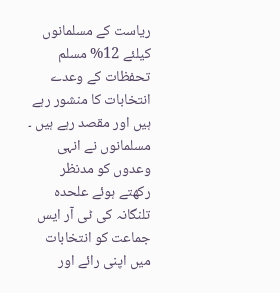ریاست کے مسلمانوں کیلئے 12% مسلم تحفظات کے وعدے انتخابات کا منشور رہے ہیں اور مقصد رہے ہیں ۔ مسلمانوں نے انہی وعدوں کو مدنظر رکھتے ہوئے علحدہ تلنگانہ کی ٹی آر ایس جماعت کو انتخابات میں اپنی رائے اور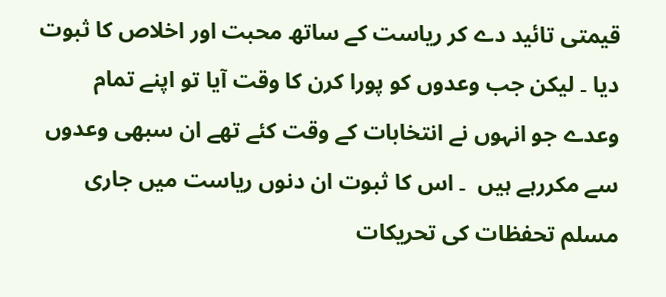قیمتی تائید دے کر ریاست کے ساتھ محبت اور اخلاص کا ثبوت دیا ۔ لیکن جب وعدوں کو پورا کرن کا وقت آیا تو اپنے تمام وعدے جو انہوں نے انتخابات کے وقت کئے تھے ان سبھی وعدوں سے مکررہے ہیں  ۔ اس کا ثبوت ان دنوں ریاست میں جاری مسلم تحفظات کی تحریکات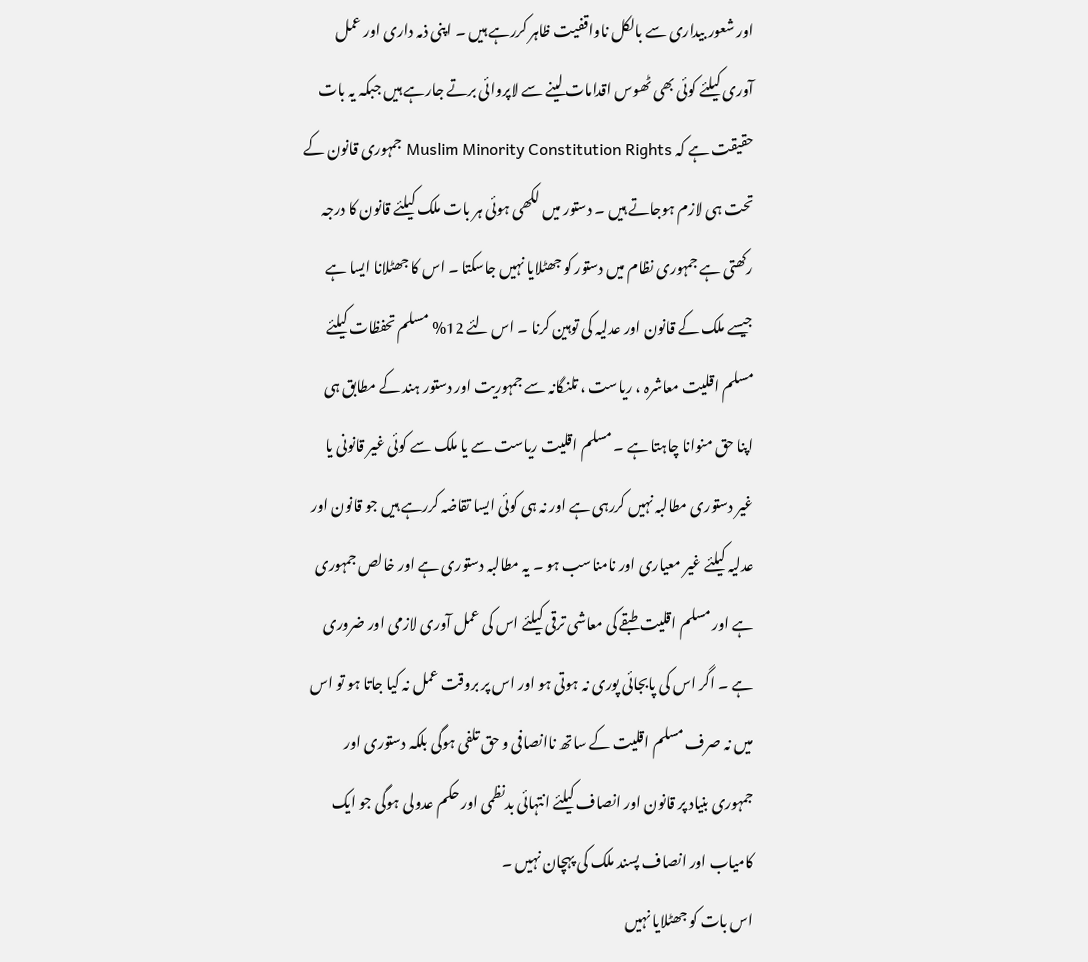اور شعور بیداری سے بالکل ناواقفیت ظاہر کررہے ہیں ۔ اپنی ذمہ داری اور عمل آوری کیلئے کوئی بھی ٹھوس اقدامات لینے سے لاپروائی برتے جارہے ہیں جبکہ یہ بات حقیقت ہے کہ Muslim Minority Constitution Rights جمہوری قانون کے تحت ہی لازم ہوجاتے ہیں ۔ دستور میں لکھی ہوئی ہر بات ملک کیلئے قانون کا درجہ رکھتی ہے جمہوری نظام میں دستور کو جھٹلایا نہیں جاسکتا ۔ اس کا جھٹلانا ایسا ہے جیسے ملک کے قانون اور عدلیہ کی توہین کرنا ۔ اس لئے 12% مسلم تحفظات کیلئے مسلم اقلیت معاشرہ ، ریاست ، تلنگانہ سے جمہوریت اور دستور ہند کے مطابق ہی اپنا حق منوانا چاہتا ہے ۔ مسلم اقلیت ریاست سے یا ملک سے کوئی غیر قانونی یا غیر دستوری مطالبہ نہیں کررہی ہے اور نہ ہی کوئی ایسا تقاضہ کررہے ہیں جو قانون اور عدلیہ کیلئے غیر معیاری اور نامناسب ہو ۔ یہ مطالبہ دستوری ہے اور خالص جمہوری ہے اور مسلم اقلیت طبقے کی معاشی ترقی کیلئے اس کی عمل آوری لازمی اور ضروری ہے ۔ اگر اس کی پابجائی پوری نہ ہوتی ہو اور اس پر بروقت عمل نہ کیا جاتا ہو تو اس میں نہ صرف مسلم اقلیت کے ساتھ ناانصافی و حق تلفی ہوگی بلکہ دستوری اور جمہوری بنیاد پر قانون اور انصاف کیلئے انتہائی بدنظمی اور حکم عدولی ہوگی جو ایک کامیاب اور انصاف پسند ملک کی پہچان نہیں ۔
اس بات کو جھٹلایا نہیں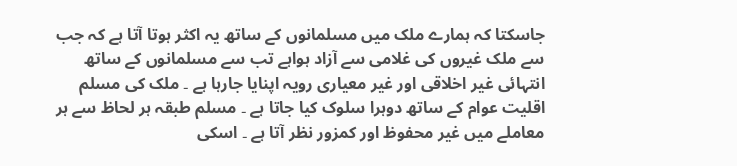جاسکتا کہ ہمارے ملک میں مسلمانوں کے ساتھ یہ اکثر ہوتا آتا ہے کہ جب سے ملک غیروں کی غلامی سے آزاد ہواہے تب سے مسلمانوں کے ساتھ انتہائی غیر اخلاقی اور غیر معیاری رویہ اپنایا جارہا ہے ۔ ملک کی مسلم اقلیت عوام کے ساتھ دوہرا سلوک کیا جاتا ہے ۔ مسلم طبقہ ہر لحاظ سے ہر معاملے میں غیر محفوظ اور کمزور نظر آتا ہے ۔ اسکی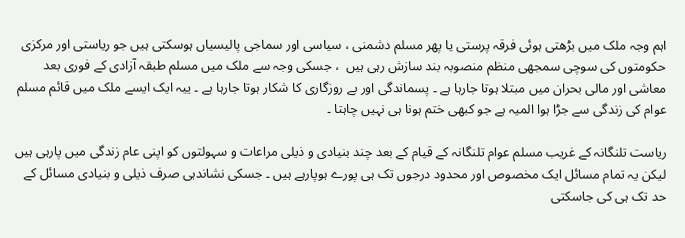اہم وجہ ملک میں بڑھتی ہوئی فرقہ پرستی یا پھر مسلم دشمنی ، سیاسی اور سماجی پالیسیاں ہوسکتی ہیں جو ریاستی اور مرکزی حکومتوں کی سوچی سمجھی منظم منصوبہ بند سازش رہی ہیں  ، جسکی وجہ سے ملک میں مسلم طبقہ آزادی کے فوری بعد معاشی اور مالی بحران میں مبتلا ہوتا جارہا ہے ۔ پسماندگی اور بے روزگاری کا شکار ہوتا جارہا ہے ۔ ییہ ایک ایسے ملک میں قائم مسلم عوام کی زندگی سے جڑا ہوا المیہ ہے جو کبھی ختم ہونا ہی نہیں چاہتا ۔

ریاست تلنگانہ کے غریب مسلم عوام تلنگانہ کے قیام کے بعد چند بنیادی و ذیلی مراعات و سہولتوں کو اپنی عام زندگی میں پارہی ہیں لیکن یہ تمام مسائل ایک مخصوص اور محدود درجوں تک ہی پورے ہوپارہے ہیں ۔ جسکی نشاندہی صرف ذیلی و بنیادی مسائل کے حد تک ہی کی جاسکتی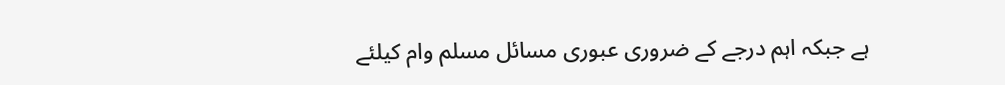ہے جبکہ اہم درجے کے ضروری عبوری مسائل مسلم وام کیلئے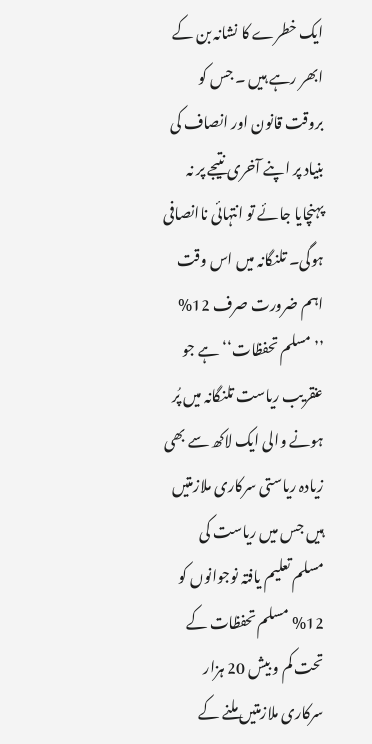ایک خطرے کا نشانہ بن کے ابھر رہے ہیں ۔ جس کو بروقت قانون اور انصاف کی بنیاد پر اپنے آخری نتیجے پر نہ پہنچایا جائے تو انتہائی ناانصافی ہوگی۔ تلنگانہ میں اس وقت اہم ضرورت صرف 12% ’’مسلم تحفظات‘‘ ہے جو عنقریب ریاست تلنگانہ میں پُر ہونے والی ایک لاکھ سے بھی زیادہ ریاستی سرکاری ملازمتیں ہیں جس میں ریاست کی مسلم تعلیم یافتہ نوجوانوں کو 12% مسلم تحفظات کے تحت کم و بیش 20 ہزار سرکاری ملازمتیں ملنے کے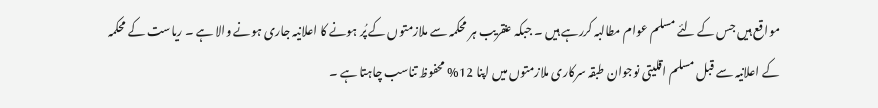مواقع ہیں جس کے لئے مسلم عوام مطالبہ کررہے ہیں ۔ جبکہ عنقریب ہر محکمہ سے ملازمتوں کے پُر ہونے کا اعلانیہ جاری ہونے والا ہے ۔ ریاست کے محکمہ کے اعلانیہ سے قبل مسلم اقلیتی نوجوان طبقہ سرکاری ملازمتوں میں اپنا 12% محفوظ تناسب چاہتا ہے ۔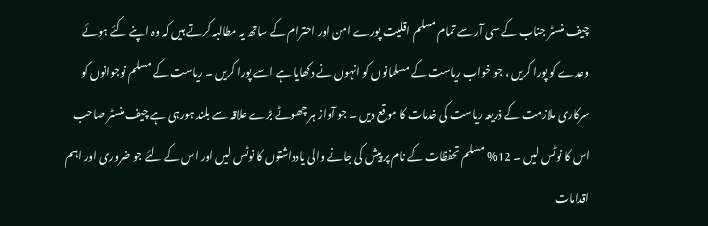چیف منسٹر جناب کے سی آر سے تمام مسلم اقلیت پورے امن اور احترام کے ساتھ یہ مطالبہ کرتے ہیں کہ وہ اپنے کئے ہوئے وعدے کو پورا کریں ، جو خواب ریاست کے مسلمانوں کو انہوں نے دکھایا ہے اسے پورا کریں ۔ ریاست کے مسلم نوجوانوں کو سرکاری ملازمت کے ذریعہ ریاست کی خدمات کا موقع دیں ۔ جو آواز ہر چھوٹے بڑے علاقہ سے بلند ہورہی ہے چیف منسٹر صاحب اس کا نوٹس لیں ۔ 12% مسلم تحفظات کے نام پر پیش کی جانے والی یادداشتوں کا نوٹس لیں اور اس کے لئے جو ضروری اور اہم اقدامات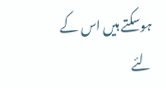ہوسکتے ہیں اس کے لئے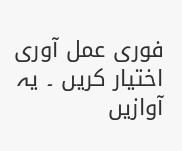فوری عمل آوری اختیار کریں ۔ یہ آوازیں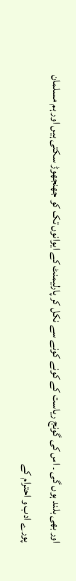اور بھی بلند ہوں گی ۔ اس کی گونج ریاست کے کونے کونے سے نکل کر پارلیمنٹ کے ایوانوں تک کو جھنجھوڑ سکتی ہیں اور ہم مسلمان پورے ادب و احترام کے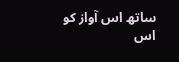ساتھ اس آواز کو اس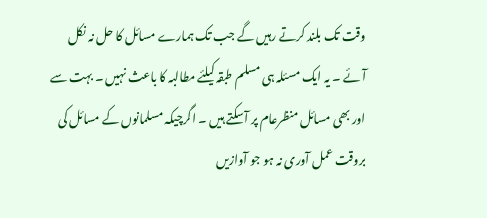وقت تک بلند کرتے رہیں گے جب تک ہمارے مسائل کا حل نہ نکل آئے ۔ یہ ایک مسئلہ ہی مسلم طبقہ کیلئے مطالبہ کا باعث نہیں ۔ بہت سے اور بھی مسائل منظرعام پر آسکتے ہیں ۔ اگرچیکہ مسلمانوں کے مسائل کی بروقت عمل آوری نہ ہو جو آوازیں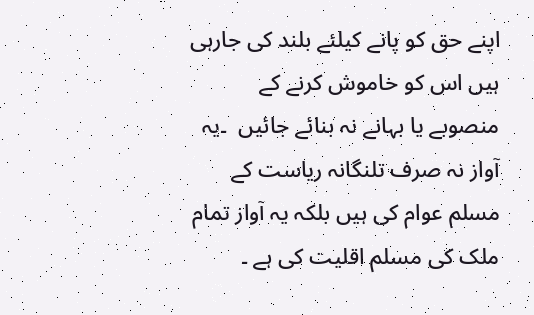اپنے حق کو پانے کیلئے بلند کی جارہی ہیں اس کو خاموش کرنے کے منصوبے یا بہانے نہ بنائے جائیں  ۔یہ آواز نہ صرف تلنگانہ ریاست کے مسلم عوام کی ہیں بلکہ یہ آواز تمام ملک کی مسلم اقلیت کی ہے ۔